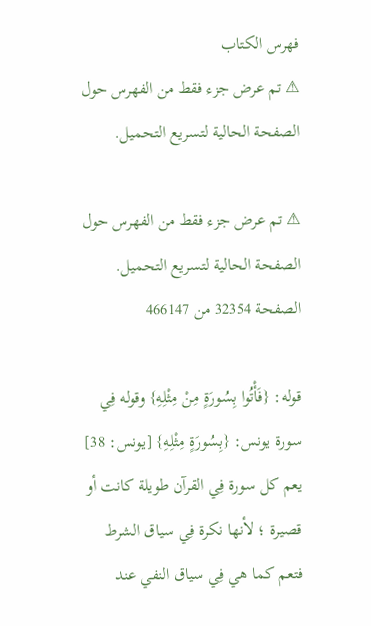فهرس الكتاب
⚠ تم عرض جزء فقط من الفهرس حول الصفحة الحالية لتسريع التحميل.

⚠ تم عرض جزء فقط من الفهرس حول الصفحة الحالية لتسريع التحميل.
الصفحة 32354 من 466147

قوله: {فَأْتُوا بِسُورَةٍ مِنْ مِثْلِهِ} وقوله فِي سورة يونس: {بِسُورَةٍ مِثْلِهِ} [يونس: 38] يعم كل سورة فِي القرآن طويلة كانت أو قصيرة ؛ لأنها نكرة فِي سياق الشرط فتعم كما هي فِي سياق النفي عند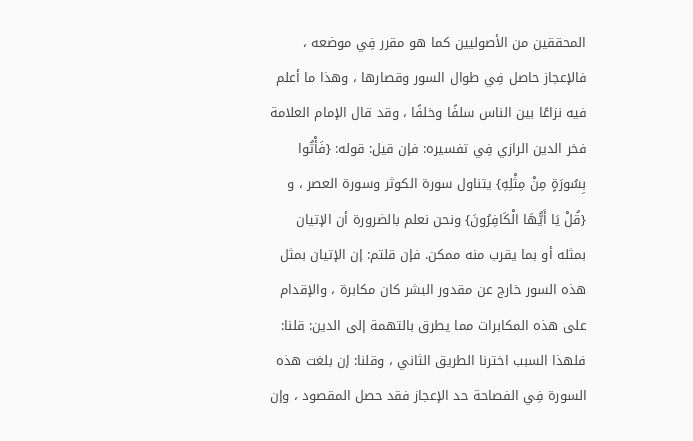المحققين من الأصوليين كما هو مقرر فِي موضعه ، فالإعجاز حاصل فِي طوال السور وقصارها ، وهذا ما أعلم فيه نزاعًا بين الناس سلفًا وخلفًا ، وقد قال الإمام العلامة فخر الدين الرازي فِي تفسيره: فإن قيل: قوله: {فَأْتُوا بِسُورَةٍ مِنْ مِثْلِهِ} يتناول سورة الكوثر وسورة العصر ، و {قُلْ يَا أَيُّهَا الْكَافِرُونَ} ونحن نعلم بالضرورة أن الإتيان بمثله أو بما يقرب منه ممكن. فإن قلتم: إن الإتيان بمثل هذه السور خارج عن مقدور البشر كان مكابرة ، والإقدام على هذه المكابرات مما يطرق بالتهمة إلى الدين: قلنا: فلهذا السبب اخترنا الطريق الثاني ، وقلنا: إن بلغت هذه السورة فِي الفصاحة حد الإعجاز فقد حصل المقصود ، وإن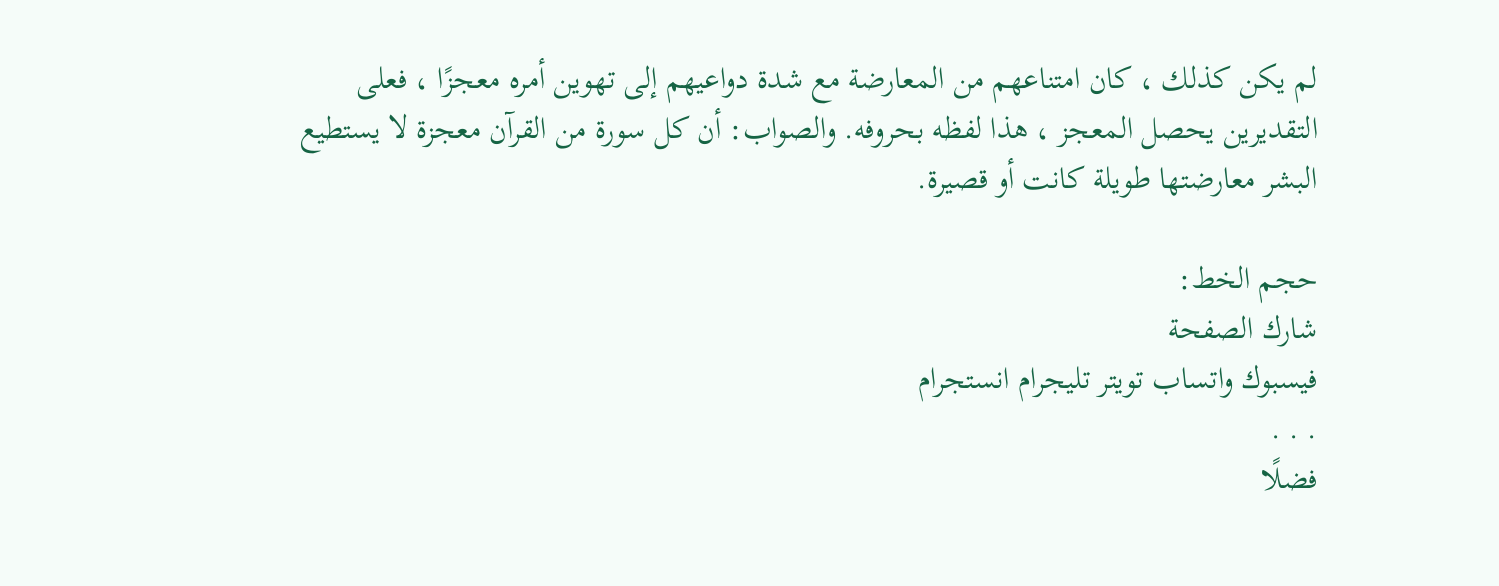لم يكن كذلك ، كان امتناعهم من المعارضة مع شدة دواعيهم إلى تهوين أمره معجزًا ، فعلى التقديرين يحصل المعجز ، هذا لفظه بحروفه. والصواب: أن كل سورة من القرآن معجزة لا يستطيع البشر معارضتها طويلة كانت أو قصيرة.

حجم الخط:
شارك الصفحة
فيسبوك واتساب تويتر تليجرام انستجرام
. . .
فضلًا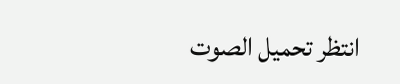انتظر تحميل الصوت